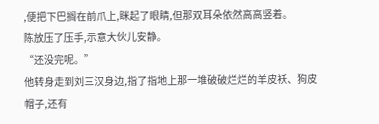,便把下巴搁在前爪上,眯起了眼睛,但那双耳朵依然高高竖着。
陈放压了压手,示意大伙儿安静。
“还没完呢。”
他转身走到刘三汉身边,指了指地上那一堆破破烂烂的羊皮袄、狗皮帽子,还有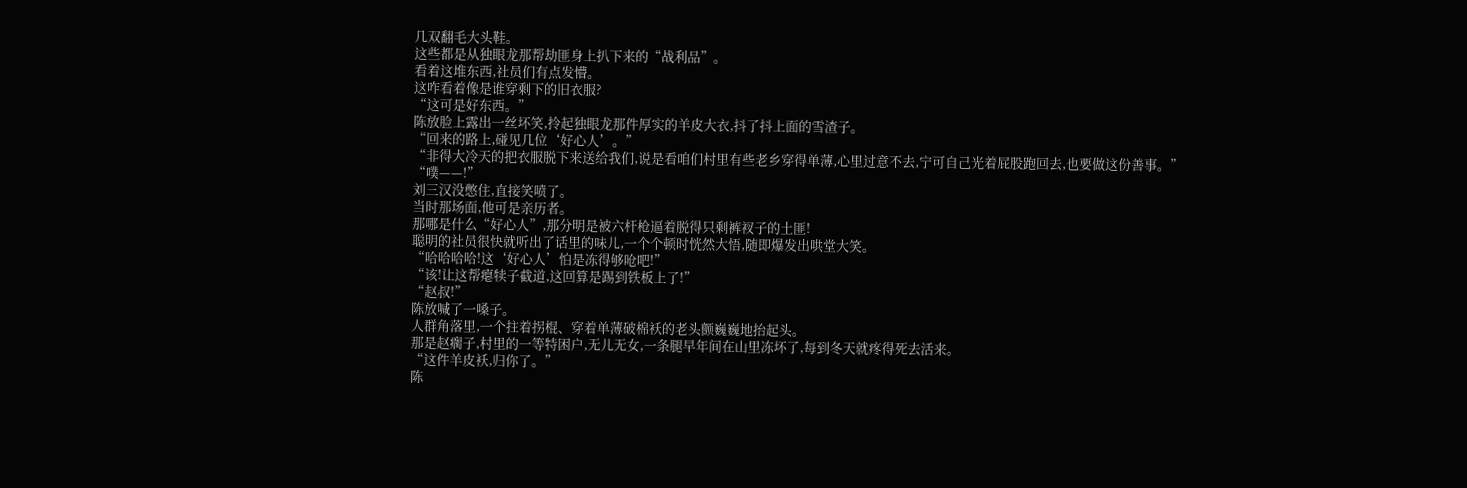几双翻毛大头鞋。
这些都是从独眼龙那帮劫匪身上扒下来的“战利品”。
看着这堆东西,社员们有点发懵。
这咋看着像是谁穿剩下的旧衣服?
“这可是好东西。”
陈放脸上露出一丝坏笑,拎起独眼龙那件厚实的羊皮大衣,抖了抖上面的雪渣子。
“回来的路上,碰见几位‘好心人’。”
“非得大冷天的把衣服脱下来送给我们,说是看咱们村里有些老乡穿得单薄,心里过意不去,宁可自己光着屁股跑回去,也要做这份善事。”
“噗——!”
刘三汉没憋住,直接笑喷了。
当时那场面,他可是亲历者。
那哪是什么“好心人”,那分明是被六杆枪逼着脱得只剩裤衩子的土匪!
聪明的社员很快就听出了话里的味儿,一个个顿时恍然大悟,随即爆发出哄堂大笑。
“哈哈哈哈!这‘好心人’怕是冻得够呛吧!”
“该!让这帮瘪犊子截道,这回算是踢到铁板上了!”
“赵叔!”
陈放喊了一嗓子。
人群角落里,一个拄着拐棍、穿着单薄破棉袄的老头颤巍巍地抬起头。
那是赵瘸子,村里的一等特困户,无儿无女,一条腿早年间在山里冻坏了,每到冬天就疼得死去活来。
“这件羊皮袄,归你了。”
陈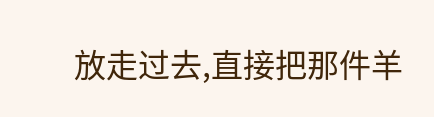放走过去,直接把那件羊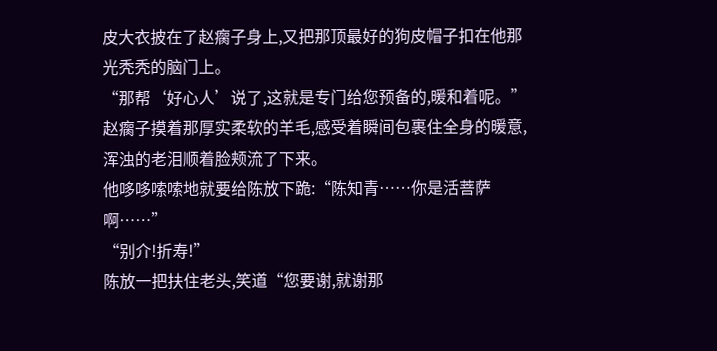皮大衣披在了赵瘸子身上,又把那顶最好的狗皮帽子扣在他那光秃秃的脑门上。
“那帮‘好心人’说了,这就是专门给您预备的,暖和着呢。”
赵瘸子摸着那厚实柔软的羊毛,感受着瞬间包裹住全身的暖意,浑浊的老泪顺着脸颊流了下来。
他哆哆嗦嗦地就要给陈放下跪:“陈知青……你是活菩萨啊……”
“别介!折寿!”
陈放一把扶住老头,笑道“您要谢,就谢那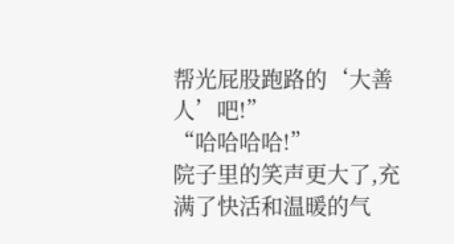帮光屁股跑路的‘大善人’吧!”
“哈哈哈哈!”
院子里的笑声更大了,充满了快活和温暖的气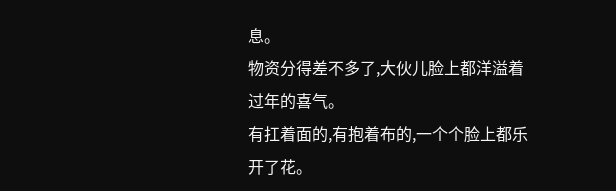息。
物资分得差不多了,大伙儿脸上都洋溢着过年的喜气。
有扛着面的,有抱着布的,一个个脸上都乐开了花。